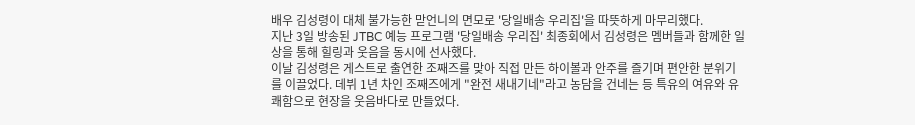배우 김성령이 대체 불가능한 맏언니의 면모로 '당일배송 우리집'을 따뜻하게 마무리했다.
지난 3일 방송된 JTBC 예능 프로그램 '당일배송 우리집' 최종회에서 김성령은 멤버들과 함께한 일상을 통해 힐링과 웃음을 동시에 선사했다.
이날 김성령은 게스트로 출연한 조째즈를 맞아 직접 만든 하이볼과 안주를 즐기며 편안한 분위기를 이끌었다. 데뷔 1년 차인 조째즈에게 "완전 새내기네"라고 농담을 건네는 등 특유의 여유와 유쾌함으로 현장을 웃음바다로 만들었다.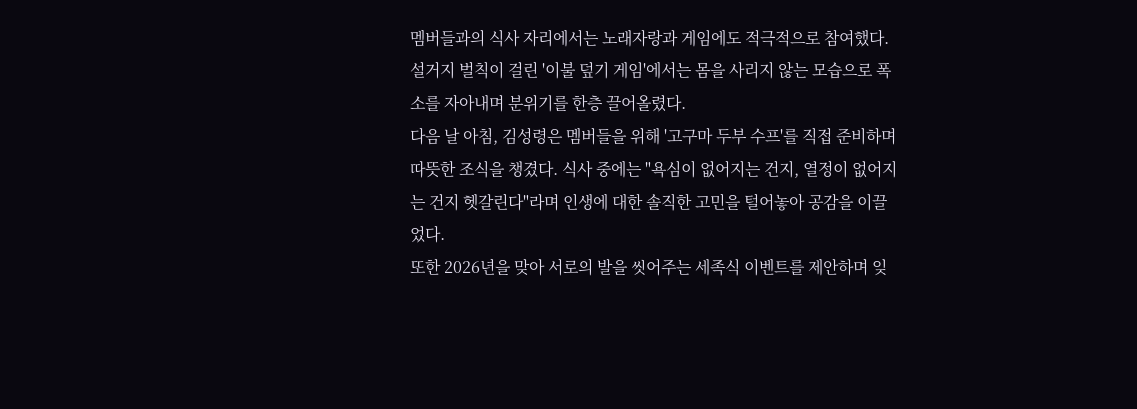멤버들과의 식사 자리에서는 노래자랑과 게임에도 적극적으로 참여했다. 설거지 벌칙이 걸린 '이불 덮기 게임'에서는 몸을 사리지 않는 모습으로 폭소를 자아내며 분위기를 한층 끌어올렸다.
다음 날 아침, 김성령은 멤버들을 위해 '고구마 두부 수프'를 직접 준비하며 따뜻한 조식을 챙겼다. 식사 중에는 "욕심이 없어지는 건지, 열정이 없어지는 건지 헷갈린다"라며 인생에 대한 솔직한 고민을 털어놓아 공감을 이끌었다.
또한 2026년을 맞아 서로의 발을 씻어주는 세족식 이벤트를 제안하며 잊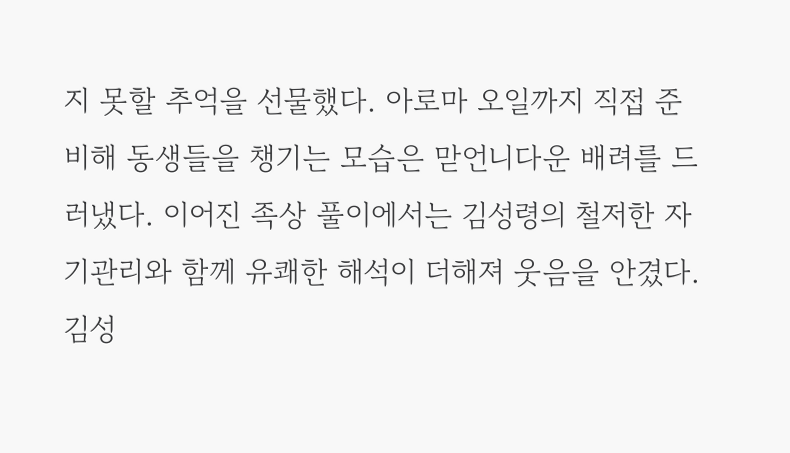지 못할 추억을 선물했다. 아로마 오일까지 직접 준비해 동생들을 챙기는 모습은 맏언니다운 배려를 드러냈다. 이어진 족상 풀이에서는 김성령의 철저한 자기관리와 함께 유쾌한 해석이 더해져 웃음을 안겼다.
김성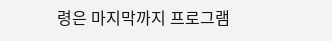령은 마지막까지 프로그램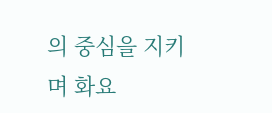의 중심을 지키며 화요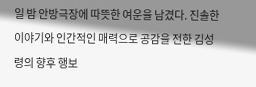일 밤 안방극장에 따뜻한 여운을 남겼다. 진솔한 이야기와 인간적인 매력으로 공감을 전한 김성령의 향후 행보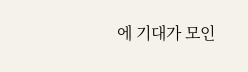에 기대가 모인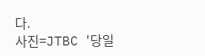다.
사진=JTBC '당일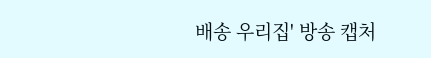배송 우리집' 방송 캡처